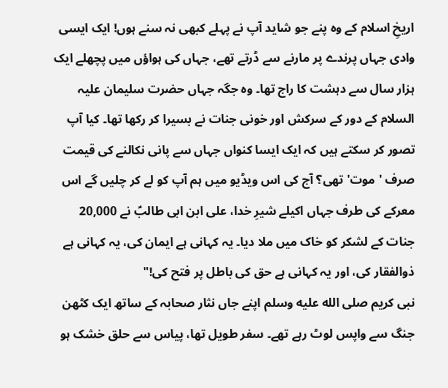اریخِ اسلام کے وہ پنے جو شاید آپ نے پہلے کبھی نہ سنے ہوں! ایک ایسی وادی جہاں پرندے پر مارنے سے ڈرتے تھے، جہاں کی ہواؤں میں پچھلے ایک ہزار سال سے دہشت کا راج تھا۔ وہ جگہ جہاں حضرت سلیمان علیہ السلام کے دور کے سرکش اور خونی جنات نے بسیرا کر رکھا تھا۔ کیا آپ تصور کر سکتے ہیں کہ ایک ایسا کنواں جہاں سے پانی نکالنے کی قیمت صرف 'موت' تھی؟ آج کی اس ویڈیو میں ہم آپ کو لے کر چلیں گے اس معرکے کی طرف جہاں اکیلے شیرِ خدا، علی ابن ابی طالبؑ نے 20,000 جنات کے لشکر کو خاک میں ملا دیا۔ یہ کہانی ہے ایمان کی، یہ کہانی ہے ذوالفقار کی، اور یہ کہانی ہے حق کی باطل پر فتح کی!"
نبی کریم صلى الله عليه وسلم اپنے جاں نثار صحابہ کے ساتھ ایک کٹھن جنگ سے واپس لوٹ رہے تھے۔ سفر طویل تھا، پیاس سے حلق خشک ہو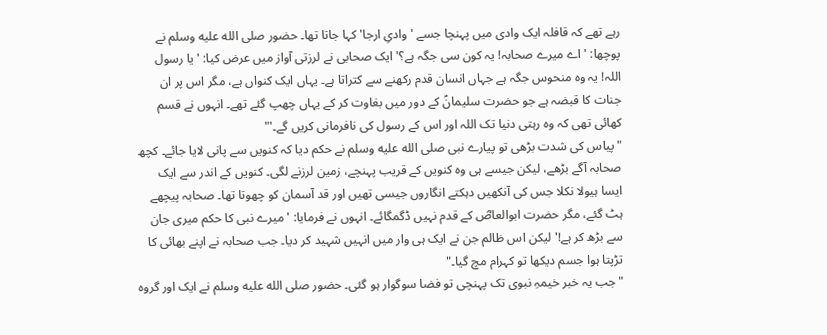رہے تھے کہ قافلہ ایک وادی میں پہنچا جسے 'وادیِ ارجا' کہا جاتا تھا۔ حضور صلى الله عليه وسلم نے پوچھا: 'اے میرے صحابہ! یہ کون سی جگہ ہے؟' ایک صحابی نے لرزتی آواز میں عرض کیا: 'یا رسول اللہ! یہ وہ منحوس جگہ ہے جہاں انسان قدم رکھنے سے کتراتا ہے۔ یہاں ایک کنواں ہے، مگر اس پر ان جنات کا قبضہ ہے جو حضرت سلیمانؑ کے دور میں بغاوت کر کے یہاں چھپ گئے تھے۔ انہوں نے قسم کھائی تھی کہ وہ رہتی دنیا تک اللہ اور اس کے رسول کی نافرمانی کریں گے۔'"
"پیاس کی شدت بڑھی تو پیارے نبی صلى الله عليه وسلم نے حکم دیا کہ کنویں سے پانی لایا جائے۔ کچھ صحابہ آگے بڑھے، لیکن جیسے ہی وہ کنویں کے قریب پہنچے، زمین لرزنے لگی۔ کنویں کے اندر سے ایک ایسا ہیولا نکلا جس کی آنکھیں دہکتے انگاروں جیسی تھیں اور قد آسمان کو چھوتا تھا۔ صحابہ پیچھے ہٹ گئے، مگر حضرت ابوالعاصؓ کے قدم نہیں ڈگمگائے۔ انہوں نے فرمایا: 'میرے نبی کا حکم میری جان سے بڑھ کر ہے!' لیکن اس ظالم جن نے ایک ہی وار میں انہیں شہید کر دیا۔ جب صحابہ نے اپنے بھائی کا تڑپتا ہوا جسم دیکھا تو کہرام مچ گیا۔"
"جب یہ خبر خیمہِ نبوی تک پہنچی تو فضا سوگوار ہو گئی۔ حضور صلى الله عليه وسلم نے ایک اور گروہ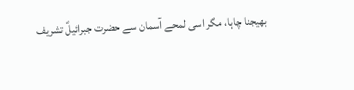بھیجنا چاہا، مگر اسی لمحے آسمان سے حضرت جبرائیلؑ تشریف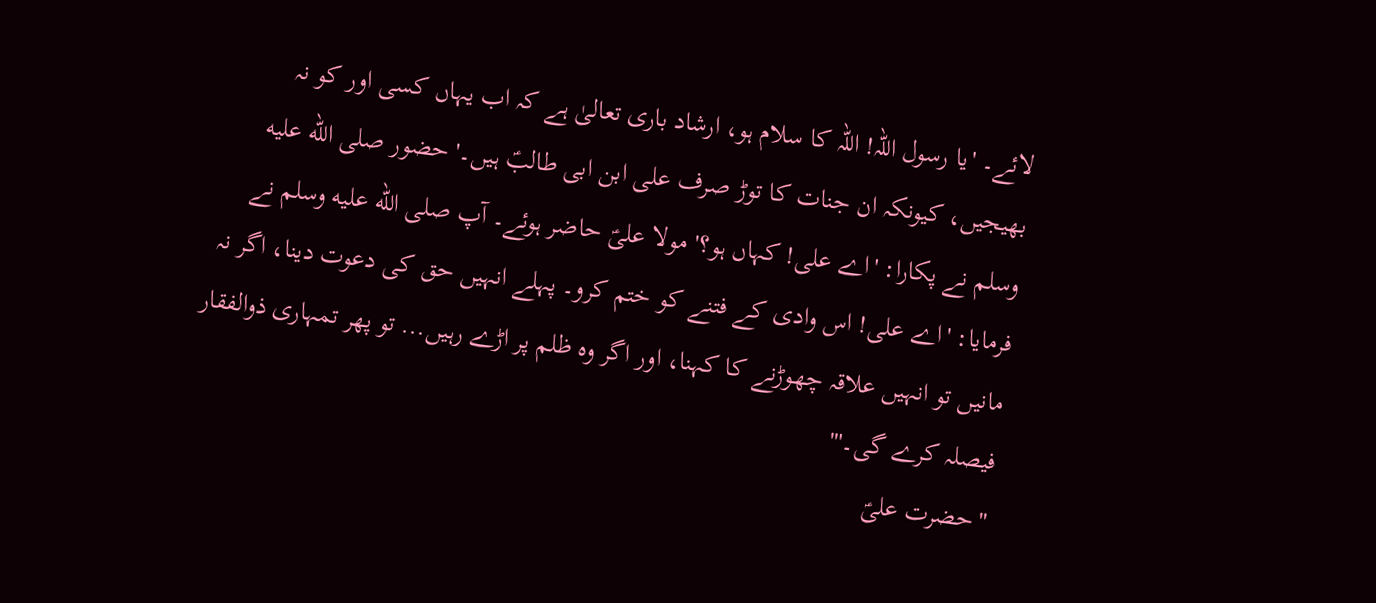لائے۔ 'یا رسول اللہ! اللہ کا سلام ہو، ارشاد باری تعالیٰ ہے کہ اب یہاں کسی اور کو نہ بھیجیں، کیونکہ ان جنات کا توڑ صرف علی ابن ابی طالبؑ ہیں۔' حضور صلى الله عليه وسلم نے پکارا: 'اے علی! کہاں ہو؟' مولا علیؑ حاضر ہوئے۔ آپ صلى الله عليه وسلم نے فرمایا: 'اے علی! اس وادی کے فتنے کو ختم کرو۔ پہلے انہیں حق کی دعوت دینا، اگر نہ مانیں تو انہیں علاقہ چھوڑنے کا کہنا، اور اگر وہ ظلم پر اڑے رہیں... تو پھر تمہاری ذوالفقار فیصلہ کرے گی۔'"
"حضرت علیؑ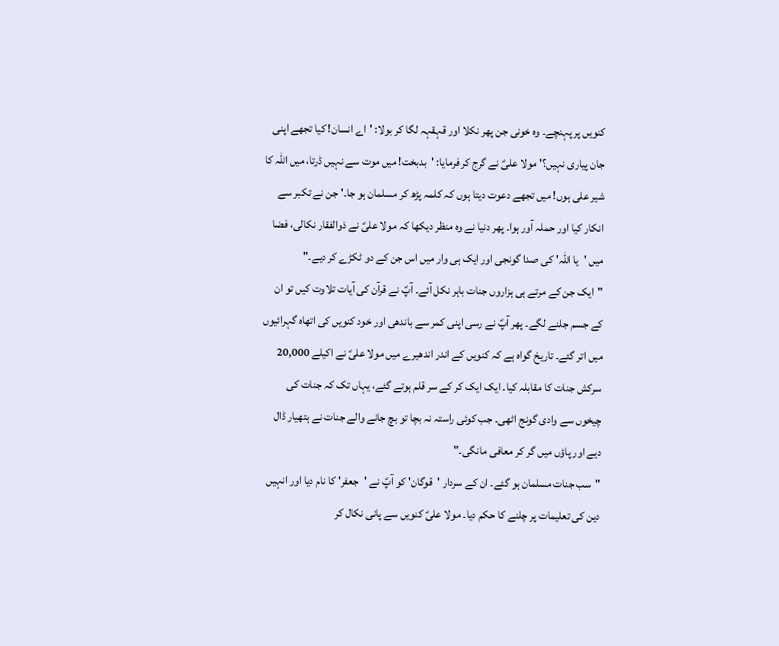کنویں پر پہنچے۔ وہ خونی جن پھر نکلا اور قہقہہ لگا کر بولا: 'اے انسان! کیا تجھے اپنی جان پیاری نہیں؟' مولا علیؑ نے گرج کر فرمایا: 'بدبخت! میں موت سے نہیں ڈرتا، میں اللہ کا شیر علی ہوں! میں تجھے دعوت دیتا ہوں کہ کلمہ پڑھ کر مسلمان ہو جا۔' جن نے تکبر سے انکار کیا اور حملہ آور ہوا۔ پھر دنیا نے وہ منظر دیکھا کہ مولا علیؑ نے ذوالفقار نکالی، فضا میں 'یا اللہ' کی صدا گونجی اور ایک ہی وار میں اس جن کے دو ٹکڑے کر دیے۔"
"ایک جن کے مرتے ہی ہزاروں جنات باہر نکل آئے۔ آپؑ نے قرآن کی آیات تلاوت کیں تو ان کے جسم جلنے لگے۔ پھر آپؑ نے رسی اپنی کمر سے باندھی اور خود کنویں کی اتھاہ گہرائیوں میں اتر گئے۔ تاریخ گواہ ہے کہ کنویں کے اندر اندھیرے میں مولا علیؑ نے اکیلے 20,000 سرکش جنات کا مقابلہ کیا۔ ایک ایک کر کے سر قلم ہوتے گئے، یہاں تک کہ جنات کی چیخوں سے وادی گونج اٹھی۔ جب کوئی راستہ نہ بچا تو بچ جانے والے جنات نے ہتھیار ڈال دیے اور پاؤں میں گر کر معافی مانگی۔"
"سب جنات مسلمان ہو گئے۔ ان کے سردار 'قوگان' کو آپؑ نے 'جعفر' کا نام دیا اور انہیں دین کی تعلیمات پر چلنے کا حکم دیا۔ مولا علیؑ کنویں سے پانی نکال کر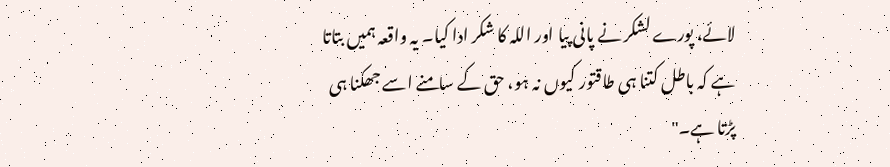لائے، پورے لشکر نے پانی پیا اور اللہ کا شکر ادا کیا۔ یہ واقعہ ہمیں بتاتا ہے کہ باطل کتنا ہی طاقتور کیوں نہ ہو، حق کے سامنے اسے جھکنا ہی پڑتا ہے۔"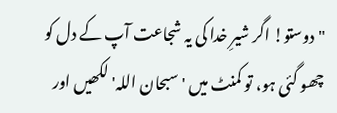"دوستو! اگر شیرِ خدا کی یہ شجاعت آپ کے دل کو چھو گئی ہو، تو کمنٹ میں 'سبحان اللہ' لکھیں اور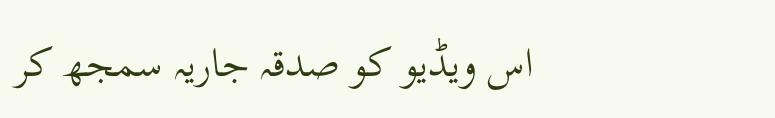اس ویڈیو کو صدقہ جاریہ سمجھ کر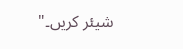شیئر کریں۔"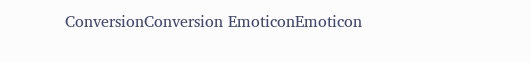ConversionConversion EmoticonEmoticon